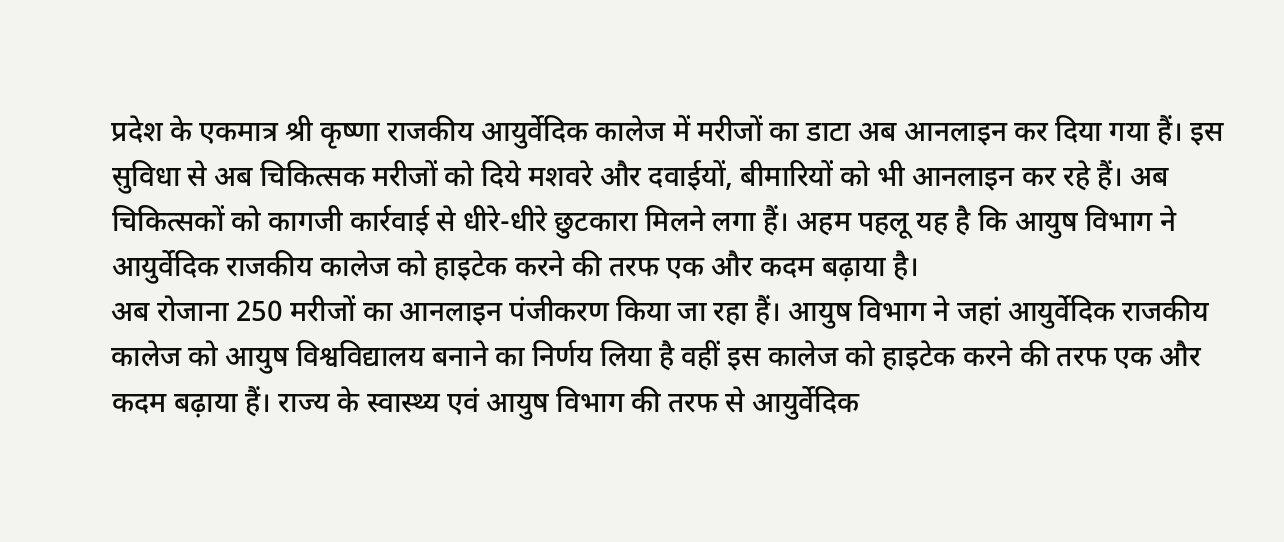प्रदेश के एकमात्र श्री कृष्णा राजकीय आयुर्वेदिक कालेज में मरीजों का डाटा अब आनलाइन कर दिया गया हैं। इस सुविधा से अब चिकित्सक मरीजों को दिये मशवरे और दवाईयों, बीमारियों को भी आनलाइन कर रहे हैं। अब चिकित्सकों को कागजी कार्रवाई से धीरे-धीरे छुटकारा मिलने लगा हैं। अहम पहलू यह है कि आयुष विभाग ने आयुर्वेदिक राजकीय कालेज को हाइटेक करने की तरफ एक और कदम बढ़ाया है।
अब रोजाना 250 मरीजों का आनलाइन पंजीकरण किया जा रहा हैं। आयुष विभाग ने जहां आयुर्वेदिक राजकीय कालेज को आयुष विश्वविद्यालय बनाने का निर्णय लिया है वहीं इस कालेज को हाइटेक करने की तरफ एक और कदम बढ़ाया हैं। राज्य के स्वास्थ्य एवं आयुष विभाग की तरफ से आयुर्वेदिक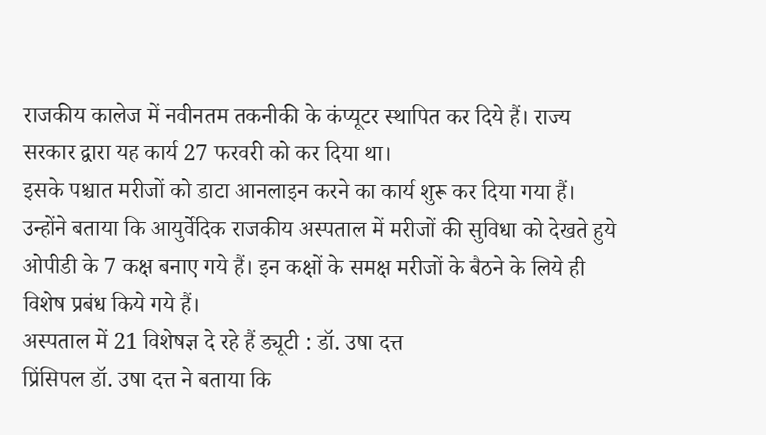राजकीय कालेज में नवीनतम तकनीकी के कंप्यूटर स्थापित कर दिये हैं। राज्य सरकार द्वारा यह कार्य 27 फरवरी को कर दिया था।
इसके पश्चात मरीजों को डाटा आनलाइन करने का कार्य शुरू कर दिया गया हैं। उन्होंने बताया कि आयुर्वेदिक राजकीय अस्पताल में मरीजों की सुविधा को देखते हुये ओपीडी के 7 कक्ष बनाए गये हैं। इन कक्षों के समक्ष मरीजों के बैठने के लिये ही विशेष प्रबंध किये गये हैं।
अस्पताल में 21 विशेषज्ञ दे रहे हैं ड्यूटी : डॉ. उषा दत्त
प्रिंसिपल डॉ. उषा दत्त ने बताया कि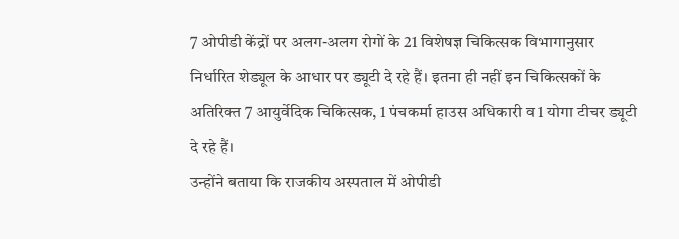7 ओपीडी केंद्रों पर अलग-अलग रोगों के 21 विशेषज्ञ चिकित्सक विभागानुसार निर्धारित शेड्यूल के आधार पर ड्यूटी दे रहे हैं। इतना ही नहीं इन चिकित्सकों के अतिरिक्त 7 आयुर्वेदिक चिकित्सक, 1 पंचकर्मा हाउस अधिकारी व 1 योगा टीचर ड्यूटी दे रहे हैं।
उन्होंने बताया कि राजकीय अस्पताल में ओपीडी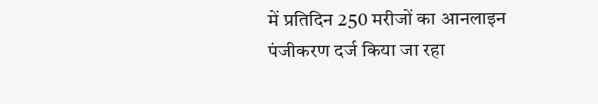में प्रतिदिन 250 मरीजों का आनलाइन पंजीकरण दर्ज किया जा रहा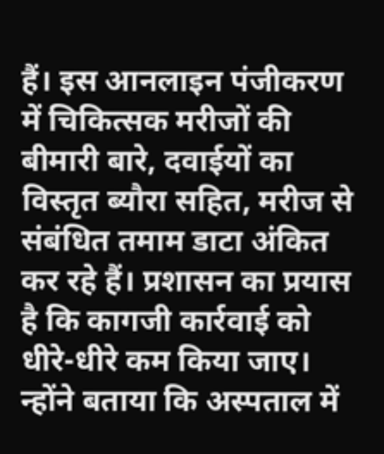हैं। इस आनलाइन पंजीकरण में चिकित्सक मरीजों की बीमारी बारे, दवाईयों का विस्तृत ब्यौरा सहित, मरीज से संबंधित तमाम डाटा अंकित कर रहे हैं। प्रशासन का प्रयास है कि कागजी कार्रवाई को धीरे-धीरे कम किया जाए।
न्होंने बताया कि अस्पताल में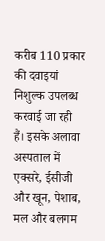करीब 110 प्रकार की दवाइयां निशुल्क उपलब्ध करवाई जा रही हैं। इसके अलावा अस्पताल में एक्सरे, ईसीजी और खून, पेशाब, मल और बलगम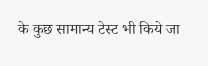के कुछ सामान्य टेस्ट भी किये जा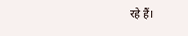रहे हैं।